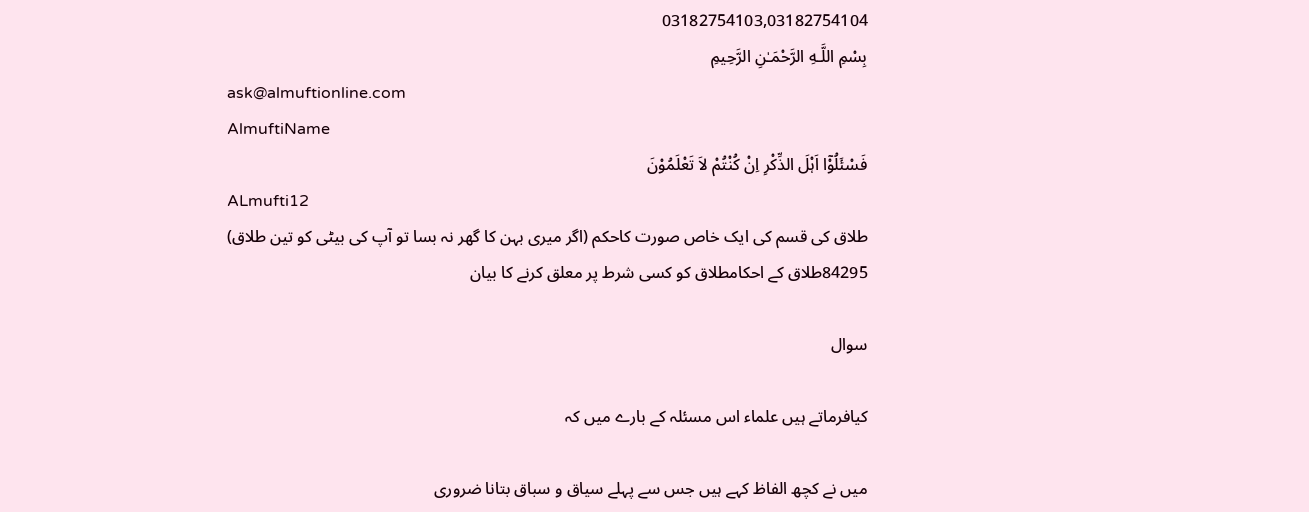03182754103,03182754104
بِسْمِ اللَّـهِ الرَّحْمَـٰنِ الرَّحِيمِ
ask@almuftionline.com
AlmuftiName
فَسْئَلُوْٓا اَہْلَ الذِّکْرِ اِنْ کُنْتُمْ لاَ تَعْلَمُوْنَ
ALmufti12
طلاق کی قسم کی ایک خاص صورت کاحکم (اگر میری بہن کا گھر نہ بسا تو آپ کی بیٹی کو تین طلاق)
84295طلاق کے احکامطلاق کو کسی شرط پر معلق کرنے کا بیان

سوال

کیافرماتے ہیں علماء اس مسئلہ کے بارے میں کہ

میں نے کچھ الفاظ کہے ہیں جس سے پہلے سیاق و سباق بتانا ضروری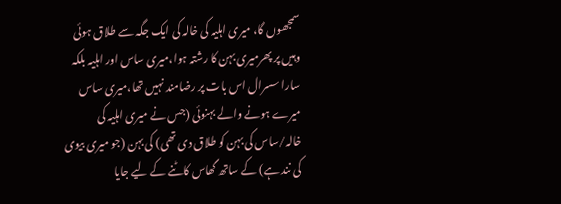سمجھوں گا، میری اہلیہ کی خالہ کی ایک جگہ سے طلاق ہوئی وہیں پر پھرمیری بہن کا رشتہ ہوا،میری ساس اور اہلیہ بلکہ سارا سسرال اس بات پر رضامند نہیں تھا،میری ساس میرے ہونے والے بہنوئی (جس نے میری اہلیہ کی خالہ/ساس کی بہن کو طلاق دی تھی) کی بہن (جو میری بیوی کی نند ہے) کے ساتھ گھاس کاٹنے کے لیے جایا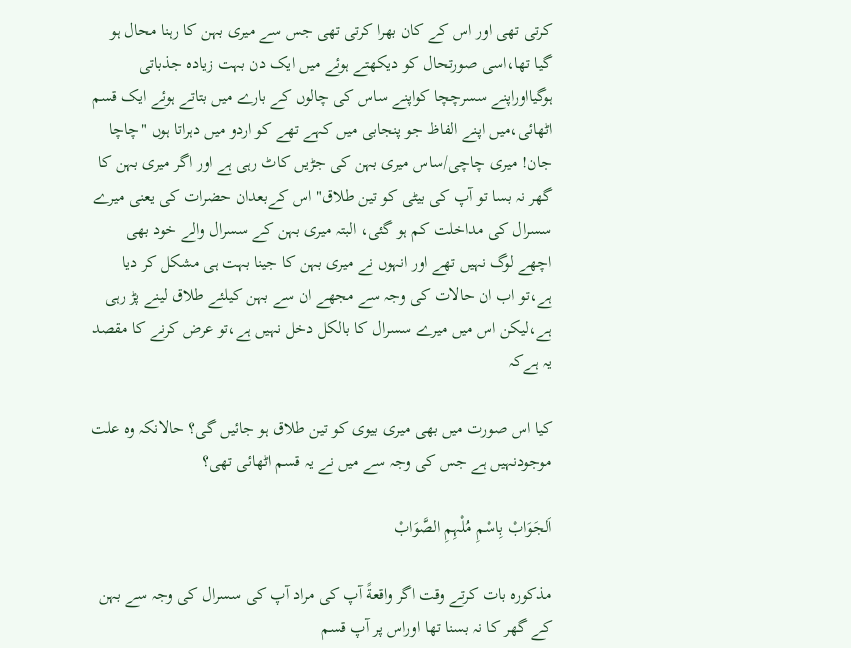کرتی تھی اور اس کے کان بھرا کرتی تھی جس سے میری بہن کا رہنا محال ہو گیا تھا،اسی صورتحال کو دیکھتے ہوئے میں ایک دن بہت زیادہ جذباتی ہوگیااوراپنے سسرچچا کواپنے ساس کی چالوں کے بارے میں بتاتے ہوئے ایک قسم اٹھائی،میں اپنے الفاظ جو پنجابی میں کہے تھے کو اردو میں دہراتا ہوں "چاچا جان! میری چاچی/ساس میری بہن کی جڑیں کاٹ رہی ہے اور اگر میری بہن کا گھر نہ بسا تو آپ کی بیٹی کو تین طلاق" اس کےبعدان حضرات کی یعنی میرے سسرال کی مداخلت کم ہو گئی، البتہ میری بہن کے سسرال والے خود بھی اچھے لوگ نہیں تھے اور انہوں نے میری بہن کا جینا بہت ہی مشکل کر دیا ہے،تو اب ان حالات کی وجہ سے مجھے ان سے بہن کیلئے طلاق لینے پڑ رہی ہے،لیکن اس میں میرے سسرال کا بالکل دخل نہیں ہے،تو عرض کرنے کا مقصد یہ ہےکہ

کیا اس صورت میں بھی میری بیوی کو تین طلاق ہو جائیں گی؟ حالانکہ وہ علت موجودنہیں ہے جس کی وجہ سے میں نے یہ قسم اٹھائی تھی؟

اَلجَوَابْ بِاسْمِ مُلْہِمِ الصَّوَابْ

مذکورہ بات کرتے وقت اگر واقعةً آپ کی مراد آپ کی سسرال کی وجہ سے بہن کے گھر کا نہ بسنا تھا اوراس پر آپ قسم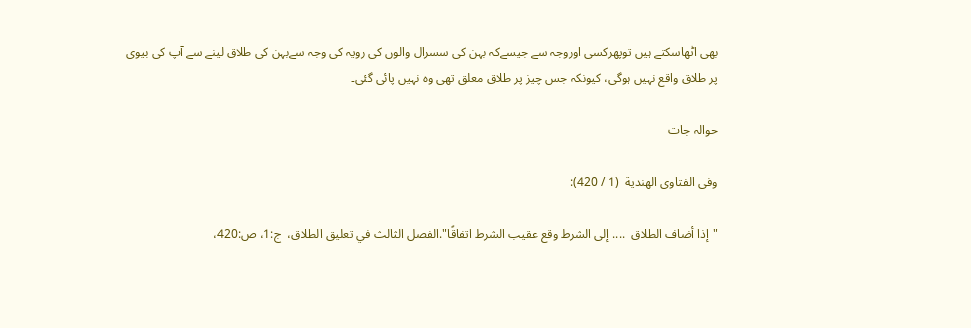بھی اٹھاسکتے ہیں توپھرکسی اوروجہ سے جیسےکہ بہن کی سسرال والوں کی رویہ کی وجہ سےبہن کی طلاق لینے سے آپ کی بیوی پر طلاق واقع نہیں ہوگی، کیونکہ جس چیز پر طلاق معلق تھی وہ نہیں پائی گئی۔

حوالہ جات

وفی الفتاوى الهندية  (1 / 420):

"إذا أضاف الطلاق  .... إلى الشرط وقع عقيب الشرط اتفاقًا".الفصل الثالث في تعليق الطلاق،  ج:1، ص:420،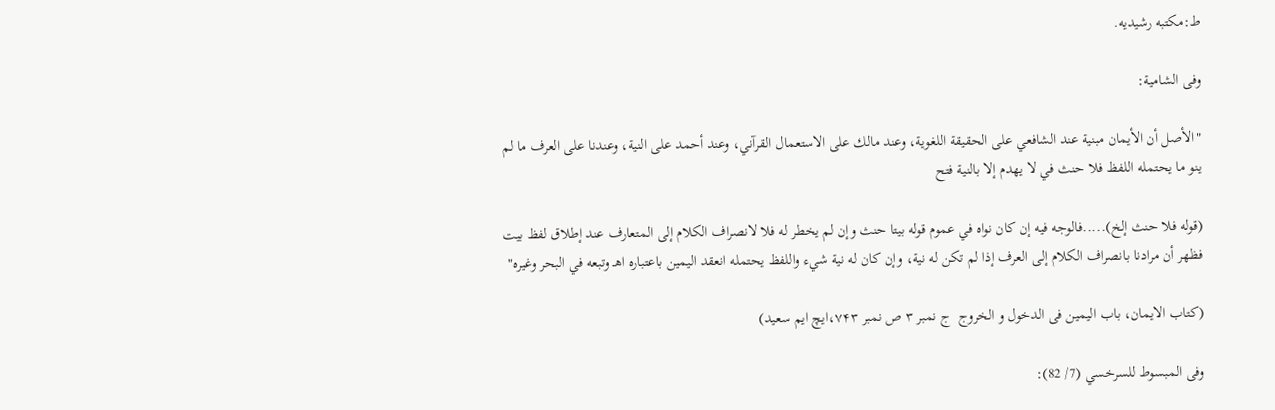ط:مكتبه رشيديه.

وفی الشامیة:

"الأصل أن الأيمان مبنية عند الشافعي على الحقيقة اللغوية، وعند مالك على الاستعمال القرآني، وعند أحمد على النية، وعندنا على العرف ما لم ينو ما يحتمله اللفظ فلا حنث في لا يهدم إلا بالنية فتح

(قوله فلا حنث إلخ).....فالوجه فيه إن كان نواه في عموم قوله بيتا حنث وإن لم يخطر له فلا لانصراف الكلام إلى المتعارف عند إطلاق لفظ بيت فظهر أن مرادنا بانصراف الكلام إلى العرف إذا لم تكن له نية، وإن كان له نية شيء واللفظ يحتمله انعقد اليمين باعتباره اهـ وتبعه في البحر وغيره"

(کتاب الایمان، باب الیمین فی الدخول و الخروج  ج نمبر ۳ ص نمبر ۷۴۳،ایچ ایم سعید)

وفی المبسوط للسرخسي (7/ 82):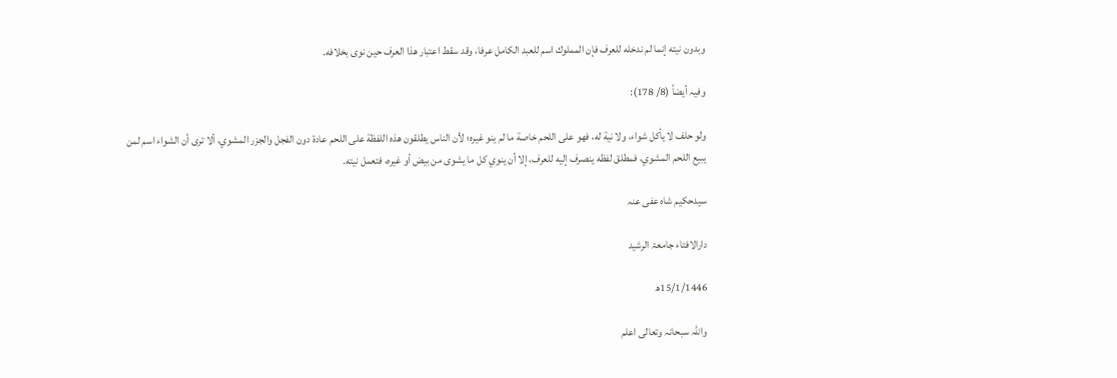وبدون نيته إنما لم ندخله للعرف فإن المملوك اسم للعبد الكامل عرفا، وقد سقط اعتبار هذا العرف حين نوى بخلافه.

وفیہ أیضاً (8/ 178):

ولو حلف لا يأكل شواء، ولا نية له، فهو على اللحم خاصة ما لم ينو غيره؛ لأن الناس يطلقون هذه اللفظة على اللحم عادة دون الفجل والجزر المشوي، ألا ترى أن الشواء اسم لمن يبيع اللحم المشوي، فمطلق لفظه ينصرف إليه للعرف، إلا أن ينوي كل ما يشوى من بيض أو غيره، فتعمل نيته.

سیدحکیم شاہ عفی عنہ

دارالافتاء جامعۃ الرشید

15/1/1446ھ

واللہ سبحانہ وتعالی اعلم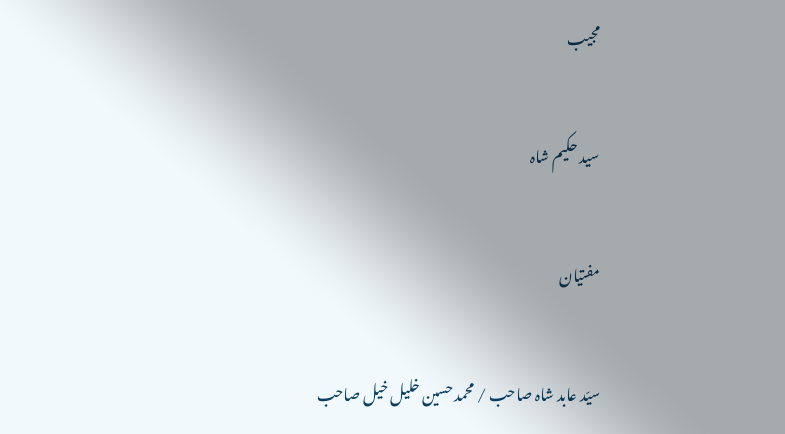مجیب

سید حکیم شاہ

مفتیان

سیّد عابد شاہ صاحب / محمد حسین خلیل خیل صاحب